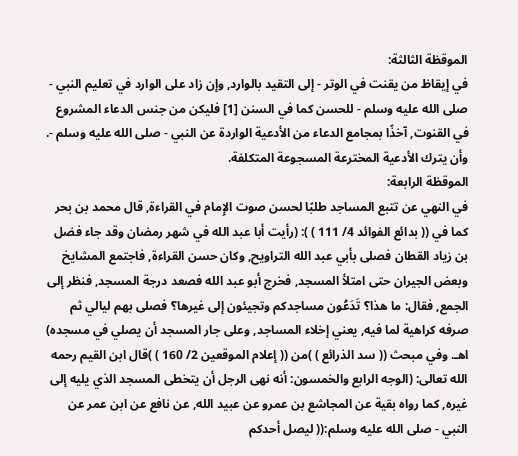الموقظة الثالثة:
في إيقاظ من يقنت في الوتر - إلى التقيد بالوارد, وإن زاد على الوارد في تعليم النبي - صلى الله عليه وسلم - للحسن كما في السنن [1] فليكن من جنس الدعاء المشروع في القنوت, آخذًا بمجامع الدعاء من الأدعية الواردة عن النبي - صلى الله عليه وسلم -. وأن يترك الأدعية المخترعة المسجوعة المتكلفة.
الموقظة الرابعة:
في النهي عن تتبع المساجد طلبًا لحسن صوت الإِمام في القراءة, قال محمد بن بحر كما في (( بدائع الفوائد 4/ 111 ) ): (رأيت أبا عبد الله في شهر رمضان وقد جاء فضل بن زياد القطان فصلى بأبي عبد الله التراويح, وكان حسن القراءة, فاجتمع المشايخ وبعض الجيران حتى امتلأ المسجد, فخرج أبو عبد الله فصعد درجة المسجد, فنظر إلى الجمع, فقال: ما هذا؟ تَدَعُون مساجدكم وتجيئون إلى غيرها؟ فصلى بهم ليالي ثم صرفه كراهية لما فيه, يعني إخلاء المساجد, وعلى جار المسجد أن يصلي في مسجده) اهـ. وفي مبحث (( سد الذرائع ) )من (( إعلام الموقعين 2/ 160 ) )قال ابن القيم رحمه الله تعالى: (الوجه الرابع والخمسون: أنه نهى الرجل أن يتخطى المسجد الذي يليه إلى غيره, كما رواه بقية عن المجاشع بن عمرو عن عبيد الله, عن نافع عن ابن عمر عن النبي - صلى الله عليه وسلم:(( ليصل أحدكم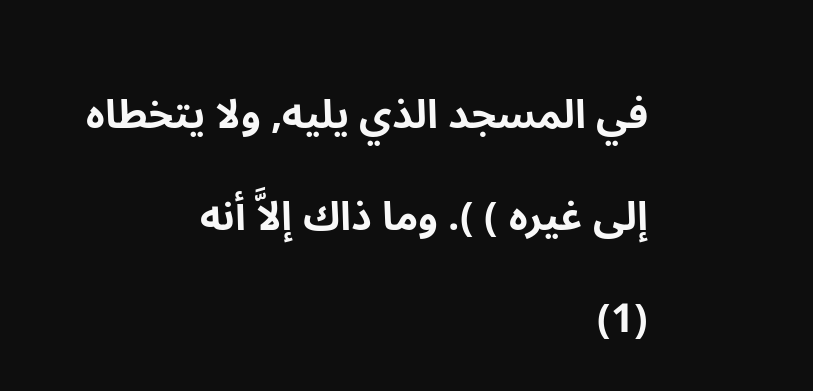في المسجد الذي يليه, ولا يتخطاه إلى غيره ) ). وما ذاك إلاَّ أنه
(1)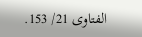الفتاوى 21/ 153.